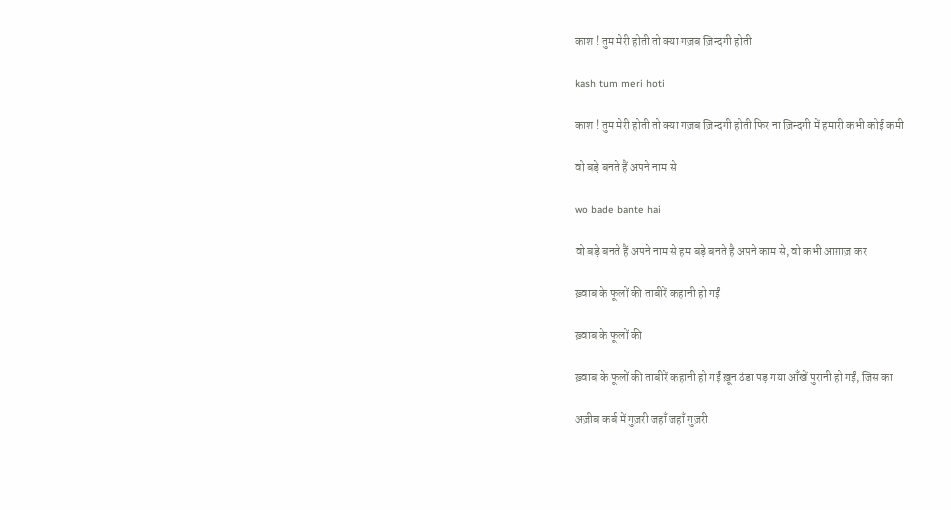काश ! तुम मेरी होती तो क्या गज़ब ज़िन्दगी होती

kash tum meri hoti

काश ! तुम मेरी होती तो क्या गज़ब ज़िन्दगी होती फिर ना ज़िन्दगी में हमारी कभी कोई कमी

वो बड़े बनते हैं अपने नाम से

wo bade bante hai

वो बड़े बनते हैं अपने नाम से हम बड़े बनते है अपने काम से, वो कभी आग़ाज़ कर

ख़्वाब के फूलों की ताबीरें कहानी हो गईं

ख़्वाब के फूलों की

ख़्वाब के फूलों की ताबीरें कहानी हो गईं ख़ून ठंडा पड़ गया आँखें पुरानी हो गईं, जिस का

अज़ीब कर्ब में गुज़री जहाँ जहाँ गुज़री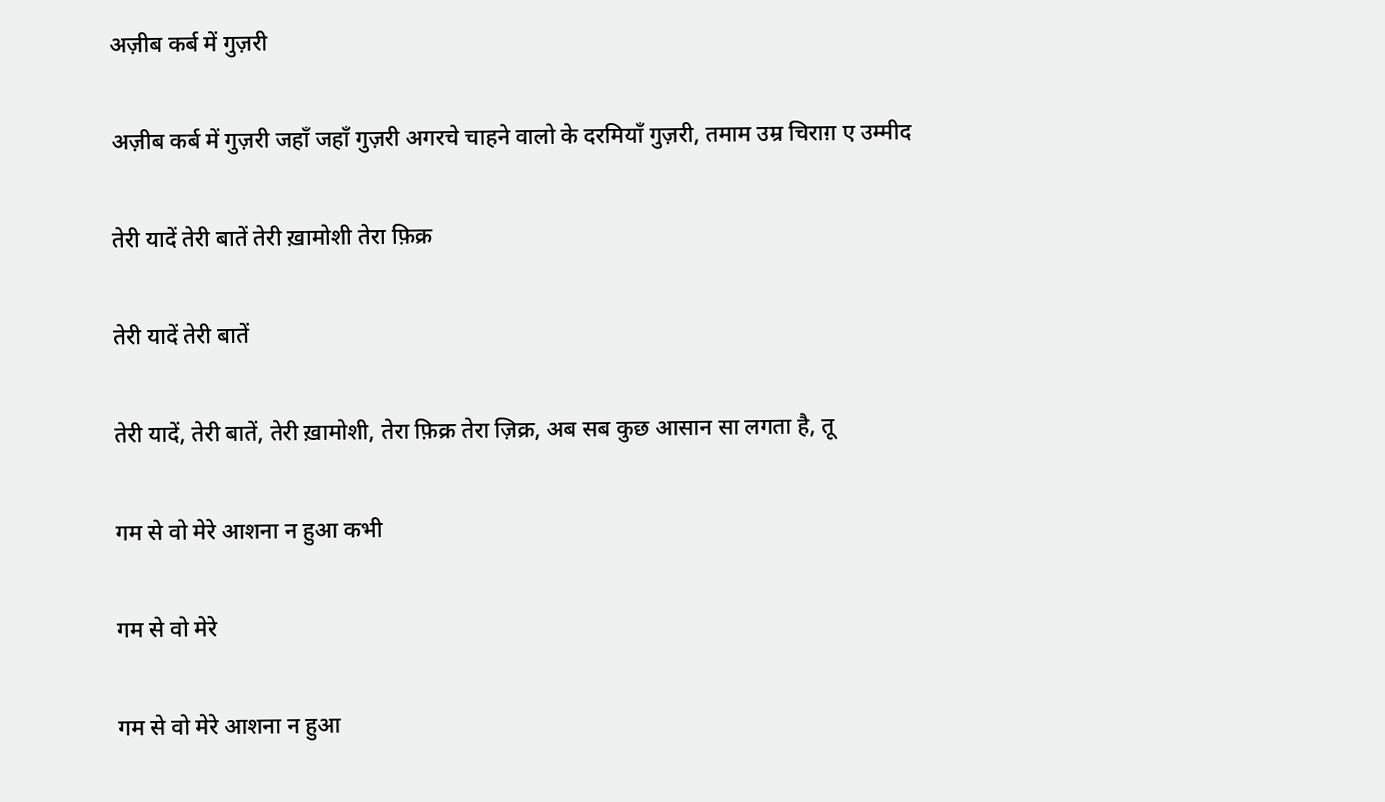अज़ीब कर्ब में गुज़री

अज़ीब कर्ब में गुज़री जहाँ जहाँ गुज़री अगरचे चाहने वालो के दरमियाँ गुज़री, तमाम उम्र चिराग़ ए उम्मीद

तेरी यादें तेरी बातें तेरी ख़ामोशी तेरा फ़िक्र

तेरी यादें तेरी बातें

तेरी यादें, तेरी बातें, तेरी ख़ामोशी, तेरा फ़िक्र तेरा ज़िक्र, अब सब कुछ आसान सा लगता है, तू

गम से वो मेरे आशना न हुआ कभी

गम से वो मेरे

गम से वो मेरे आशना न हुआ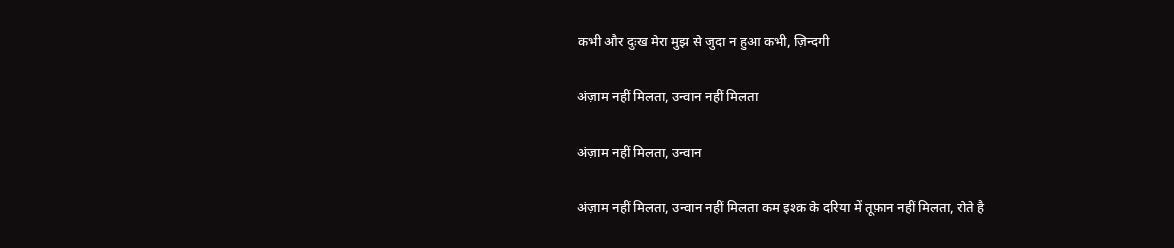कभी और दुःख मेरा मुझ से जुदा न हुआ कभी, ज़िन्दगी

अंज़ाम नहीं मिलता, उन्वान नहीं मिलता

अंज़ाम नहीं मिलता, उन्वान

अंज़ाम नहीं मिलता, उन्वान नहीं मिलता कम इश्क़ के दरिया में तूफ़ान नहीं मिलता, रोते है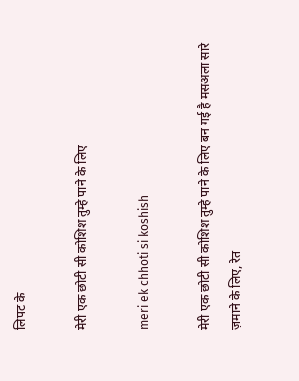लिपट के

मेरी एक छोटी सी कोशिश तुम्हे पाने के लिए

meri ek chhoti si koshish

मेरी एक छोटी सी कोशिश तुम्हे पाने के लिए बन गई है मसअला सारे ज़माने के लिए, रेत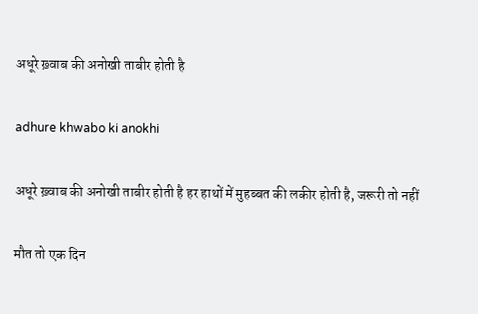अधूरे ख़्वाब की अनोखी ताबीर होती है

adhure khwabo ki anokhi

अधूरे ख़्वाब की अनोखी ताबीर होती है हर हाथों में मुहब्बत की लकीर होती है, जरूरी तो नहीं

मौत तो एक दिन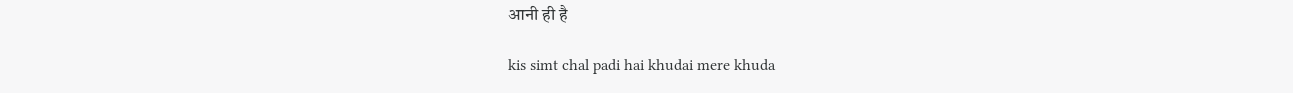आनी ही है

kis simt chal padi hai khudai mere khuda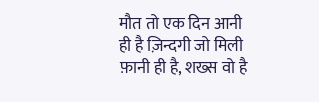मौत तो एक दिन आनी ही है ज़िन्दगी जो मिली फ़ानी ही है, शख्स वो है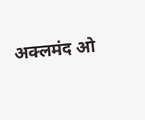अक्लमंद ओ